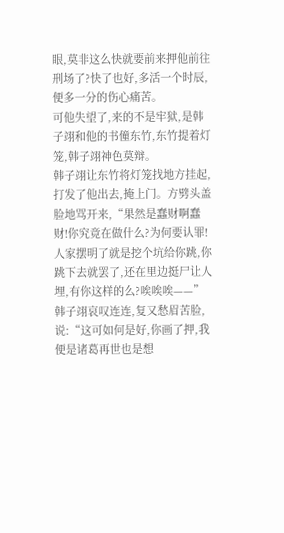眼,莫非这么快就要前来押他前往刑场了?快了也好,多活一个时辰,便多一分的伤心痛苦。
可他失望了,来的不是牢狱,是韩子翊和他的书僮东竹,东竹提着灯笼,韩子翊神色莫辩。
韩子翊让东竹将灯笼找地方挂起,打发了他出去,掩上门。方劈头盖脸地骂开来,“果然是蠢财啊蠢财!你究竟在做什么?为何要认罪!人家摆明了就是挖个坑给你跳,你跳下去就罢了,还在里边挺尸让人埋,有你这样的么?唉唉唉——”
韩子翊哀叹连连,复又愁眉苦脸,说:“这可如何是好,你画了押,我便是诸葛再世也是想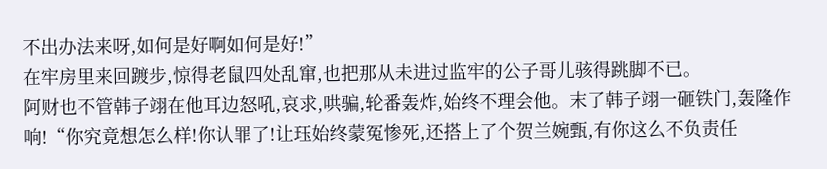不出办法来呀,如何是好啊如何是好!”
在牢房里来回踱步,惊得老鼠四处乱窜,也把那从未进过监牢的公子哥儿骇得跳脚不已。
阿财也不管韩子翊在他耳边怒吼,哀求,哄骗,轮番轰炸,始终不理会他。末了韩子翊一砸铁门,轰隆作响!“你究竟想怎么样!你认罪了!让珏始终蒙冤惨死,还搭上了个贺兰婉甄,有你这么不负责任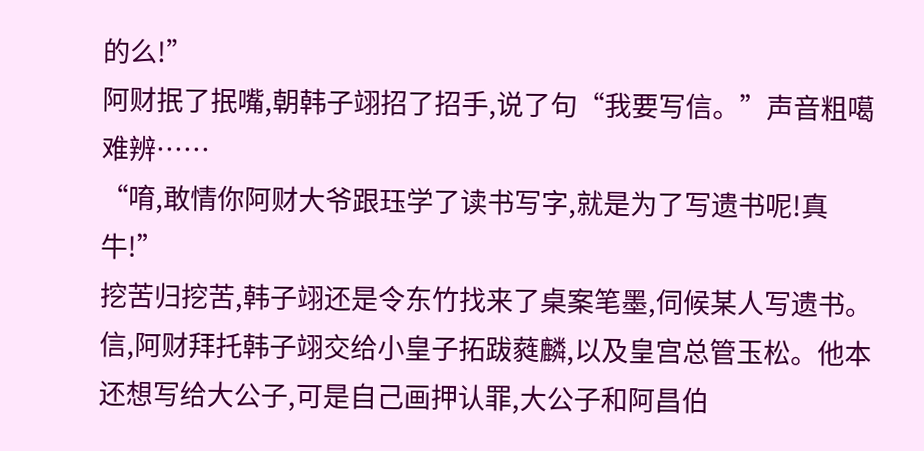的么!”
阿财抿了抿嘴,朝韩子翊招了招手,说了句“我要写信。”声音粗噶难辨……
“唷,敢情你阿财大爷跟珏学了读书写字,就是为了写遗书呢!真牛!”
挖苦归挖苦,韩子翊还是令东竹找来了桌案笔墨,伺候某人写遗书。
信,阿财拜托韩子翊交给小皇子拓跋蕤麟,以及皇宫总管玉松。他本还想写给大公子,可是自己画押认罪,大公子和阿昌伯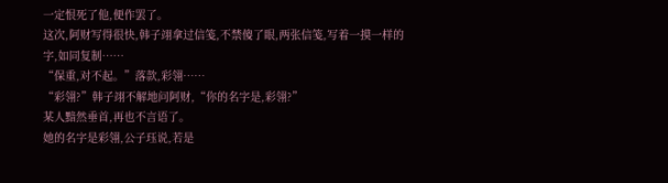一定恨死了他,便作罢了。
这次,阿财写得很快,韩子翊拿过信笺,不禁傻了眼,两张信笺,写着一摸一样的字,如同复制……
“保重,对不起。”落款,彩翎……
“彩翎?”韩子翊不解地问阿财,“你的名字是,彩翎?”
某人黯然垂首,再也不言语了。
她的名字是彩翎,公子珏说,若是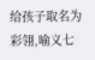给孩子取名为彩翎,喻义七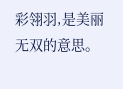彩翎羽,是美丽无双的意思。